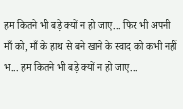हम कितने भी बड़े क्यों न हो जाए... फिर भी अपनी माँ को, माँ के हाथ से बने खाने के स्वाद को कभी नहीं भ... हम कितने भी बड़े क्यों न हो जाए...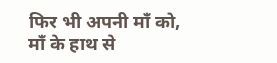फिर भी अपनी माँ को, माँ के हाथ से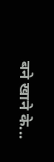बने खाने के...